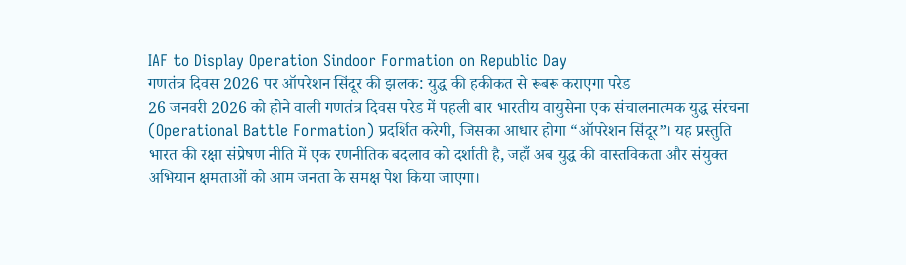IAF to Display Operation Sindoor Formation on Republic Day
गणतंत्र दिवस 2026 पर ऑपरेशन सिंदूर की झलक: युद्ध की हकीकत से रूबरू कराएगा परेड
26 जनवरी 2026 को होने वाली गणतंत्र दिवस परेड में पहली बार भारतीय वायुसेना एक संचालनात्मक युद्ध संरचना (Operational Battle Formation) प्रदर्शित करेगी, जिसका आधार होगा “ऑपरेशन सिंदूर”। यह प्रस्तुति भारत की रक्षा संप्रेषण नीति में एक रणनीतिक बदलाव को दर्शाती है, जहाँ अब युद्ध की वास्तविकता और संयुक्त अभियान क्षमताओं को आम जनता के समक्ष पेश किया जाएगा।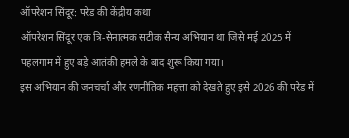ऑपरेशन सिंदूर: परेड की केंद्रीय कथा
ऑपरेशन सिंदूर एक त्रि-सेनात्मक सटीक सैन्य अभियान था जिसे मई 2025 में पहलगाम में हुए बड़े आतंकी हमले के बाद शुरू किया गया।
इस अभियान की जनचर्चा और रणनीतिक महत्ता को देखते हुए इसे 2026 की परेड में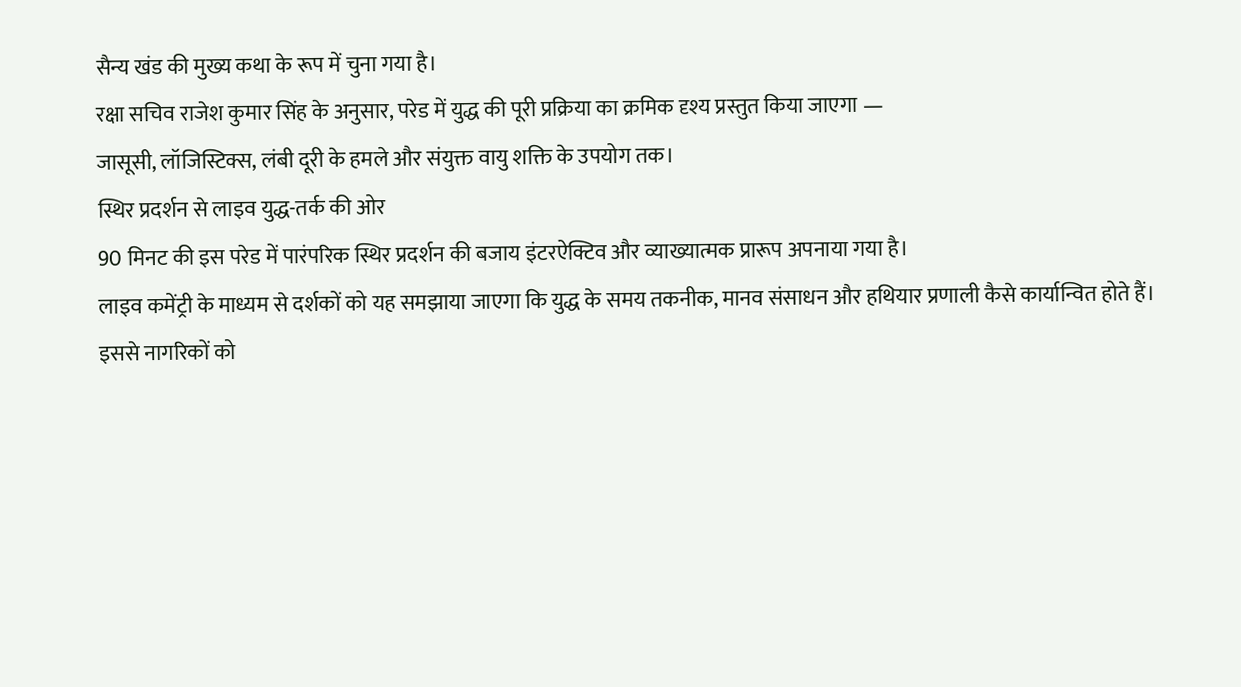सैन्य खंड की मुख्य कथा के रूप में चुना गया है।
रक्षा सचिव राजेश कुमार सिंह के अनुसार, परेड में युद्ध की पूरी प्रक्रिया का क्रमिक दृश्य प्रस्तुत किया जाएगा —
जासूसी, लॉजिस्टिक्स, लंबी दूरी के हमले और संयुक्त वायु शक्ति के उपयोग तक।
स्थिर प्रदर्शन से लाइव युद्ध-तर्क की ओर
90 मिनट की इस परेड में पारंपरिक स्थिर प्रदर्शन की बजाय इंटरऐक्टिव और व्याख्यात्मक प्रारूप अपनाया गया है।
लाइव कमेंट्री के माध्यम से दर्शकों को यह समझाया जाएगा कि युद्ध के समय तकनीक, मानव संसाधन और हथियार प्रणाली कैसे कार्यान्वित होते हैं।
इससे नागरिकों को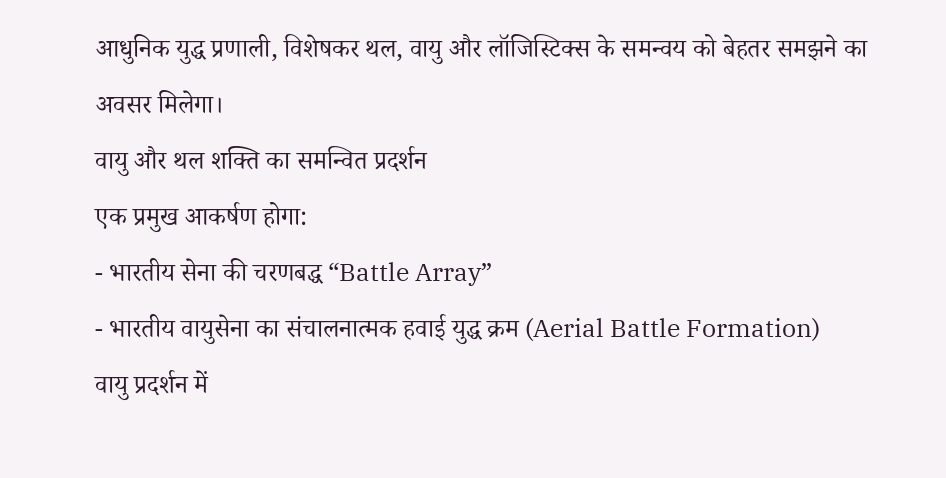आधुनिक युद्ध प्रणाली, विशेषकर थल, वायु और लॉजिस्टिक्स के समन्वय को बेहतर समझने का अवसर मिलेगा।
वायु और थल शक्ति का समन्वित प्रदर्शन
एक प्रमुख आकर्षण होगा:
- भारतीय सेना की चरणबद्ध “Battle Array”
- भारतीय वायुसेना का संचालनात्मक हवाई युद्ध क्रम (Aerial Battle Formation)
वायु प्रदर्शन में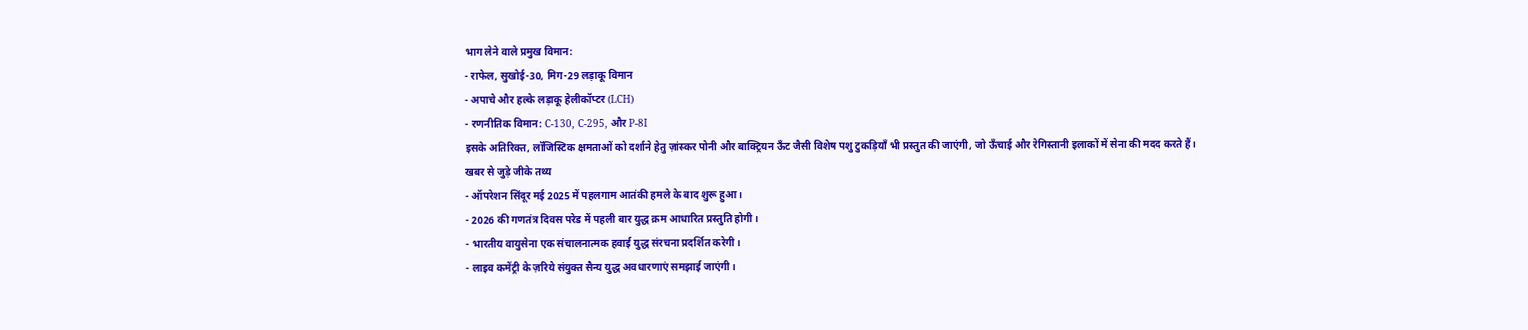भाग लेने वाले प्रमुख विमान:
- राफेल, सुखोई-30, मिग-29 लड़ाकू विमान
- अपाचे और हल्के लड़ाकू हेलीकॉप्टर (LCH)
- रणनीतिक विमान: C-130, C-295, और P-8I
इसके अतिरिक्त, लॉजिस्टिक क्षमताओं को दर्शाने हेतु ज़ांस्कर पोनी और बाक्ट्रियन ऊँट जैसी विशेष पशु टुकड़ियाँ भी प्रस्तुत की जाएंगी, जो ऊँचाई और रेगिस्तानी इलाकों में सेना की मदद करते हैं।
खबर से जुड़े जीके तथ्य
- ऑपरेशन सिंदूर मई 2025 में पहलगाम आतंकी हमले के बाद शुरू हुआ।
- 2026 की गणतंत्र दिवस परेड में पहली बार युद्ध क्रम आधारित प्रस्तुति होगी।
- भारतीय वायुसेना एक संचालनात्मक हवाई युद्ध संरचना प्रदर्शित करेगी।
- लाइव कमेंट्री के ज़रिये संयुक्त सैन्य युद्ध अवधारणाएं समझाई जाएंगी।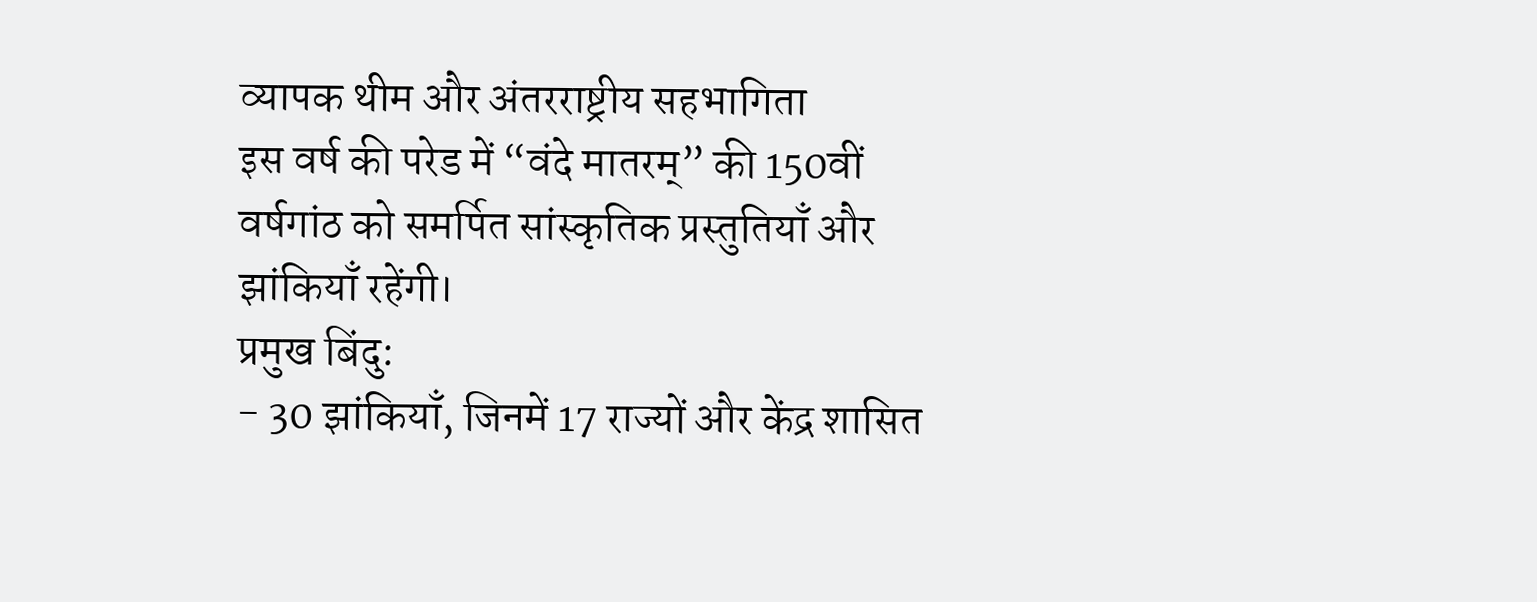व्यापक थीम और अंतरराष्ट्रीय सहभागिता
इस वर्ष की परेड में “वंदे मातरम्” की 150वीं वर्षगांठ को समर्पित सांस्कृतिक प्रस्तुतियाँ और झांकियाँ रहेंगी।
प्रमुख बिंदु:
- 30 झांकियाँ, जिनमें 17 राज्यों और केंद्र शासित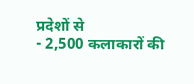प्रदेशों से
- 2,500 कलाकारों की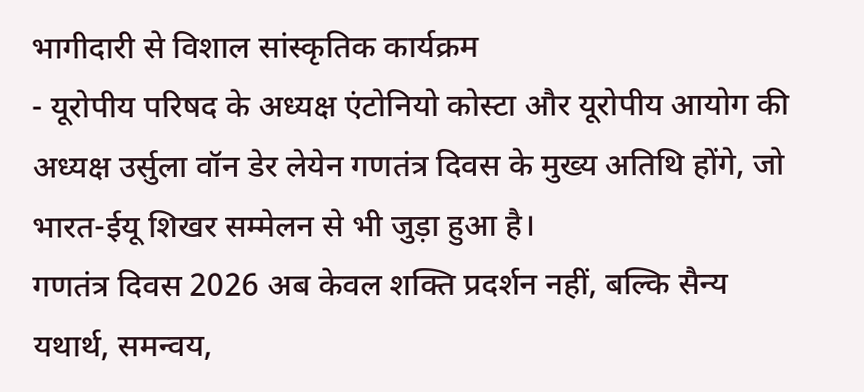भागीदारी से विशाल सांस्कृतिक कार्यक्रम
- यूरोपीय परिषद के अध्यक्ष एंटोनियो कोस्टा और यूरोपीय आयोग की अध्यक्ष उर्सुला वॉन डेर लेयेन गणतंत्र दिवस के मुख्य अतिथि होंगे, जो भारत-ईयू शिखर सम्मेलन से भी जुड़ा हुआ है।
गणतंत्र दिवस 2026 अब केवल शक्ति प्रदर्शन नहीं, बल्कि सैन्य यथार्थ, समन्वय,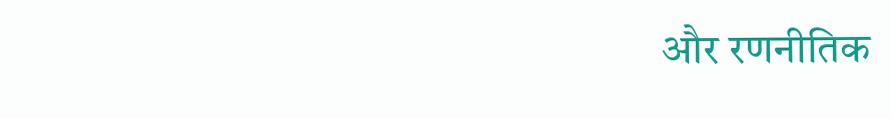और रणनीतिक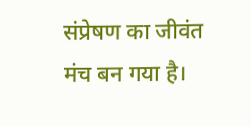संप्रेषण का जीवंत मंच बन गया है।